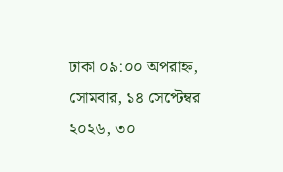ঢাকা ০৯:০০ অপরাহ্ন, সোমবার, ১৪ সেপ্টেম্বর ২০২৬, ৩০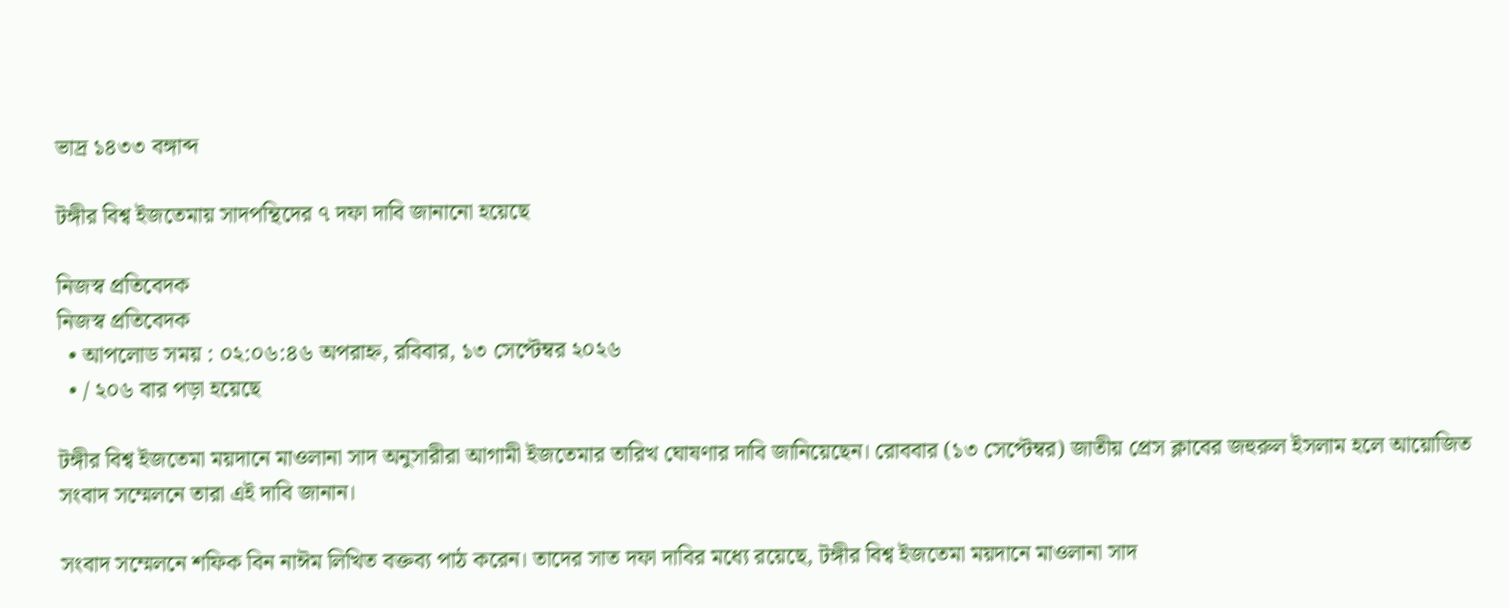ভাদ্র ১৪৩৩ বঙ্গাব্দ

টঙ্গীর বিশ্ব ইজতেমায় সাদপন্থিদের ৭ দফা দাবি জানানো হয়েছে

নিজস্ব প্রতিবেদক
নিজস্ব প্রতিবেদক
  • আপলোড সময় : ০২:০৬:৪৬ অপরাহ্ন, রবিবার, ১৩ সেপ্টেম্বর ২০২৬
  • / ২০৬ বার পড়া হয়েছে

টঙ্গীর বিশ্ব ইজতেমা ময়দানে মাওলানা সাদ অনুসারীরা আগামী ইজতেমার তারিখ ঘোষণার দাবি জানিয়েছেন। রোববার (১৩ সেপ্টেম্বর) জাতীয় প্রেস ক্লাবের জহুরুল ইসলাম হলে আয়োজিত সংবাদ সম্মেলনে তারা এই দাবি জানান।

সংবাদ সম্মেলনে শফিক বিন নাঈম লিখিত বক্তব্য পাঠ করেন। তাদের সাত দফা দাবির মধ্যে রয়েছে, টঙ্গীর বিশ্ব ইজতেমা ময়দানে মাওলানা সাদ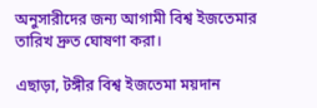অনুসারীদের জন্য আগামী বিশ্ব ইজতেমার তারিখ দ্রুত ঘোষণা করা।

এছাড়া, টঙ্গীর বিশ্ব ইজতেমা ময়দান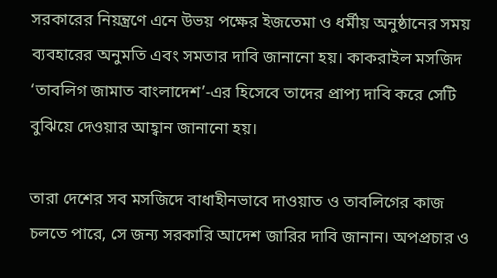সরকারের নিয়ন্ত্রণে এনে উভয় পক্ষের ইজতেমা ও ধর্মীয় অনুষ্ঠানের সময় ব্যবহারের অনুমতি এবং সমতার দাবি জানানো হয়। কাকরাইল মসজিদ ‘তাবলিগ জামাত বাংলাদেশ’-এর হিসেবে তাদের প্রাপ্য দাবি করে সেটি বুঝিয়ে দেওয়ার আহ্বান জানানো হয়।

তারা দেশের সব মসজিদে বাধাহীনভাবে দাওয়াত ও তাবলিগের কাজ চলতে পারে, সে জন্য সরকারি আদেশ জারির দাবি জানান। অপপ্রচার ও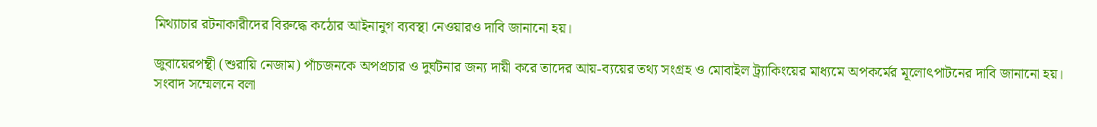মিথ্যাচার রটনাকারীদের বিরুদ্ধে কঠোর আইনানুগ ব্যবস্থা নেওয়ারও দাবি জানানো হয়।

জুবায়েরপন্থী (শুরায়ি নেজাম) পাঁচজনকে অপপ্রচার ও দুর্ঘটনার জন্য দায়ী করে তাদের আয়-ব্যয়ের তথ্য সংগ্রহ ও মোবাইল ট্র্যাকিংয়ের মাধ্যমে অপকর্মের মূলোৎপাটনের দাবি জানানো হয়। সংবাদ সম্মেলনে বলা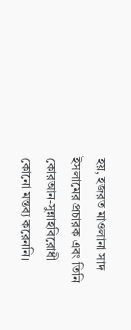হয়, হজরত মাওলানা সাদ ইসলামের প্রচারক এবং তিনি কোরআন-সুন্নাহবিরোধী কোনো মন্তব্য করেননি।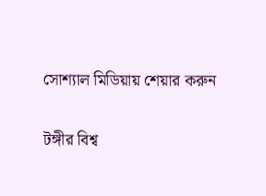সোশ্যাল মিডিয়ায় শেয়ার করুন

টঙ্গীর বিশ্ব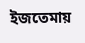ইজতেমায়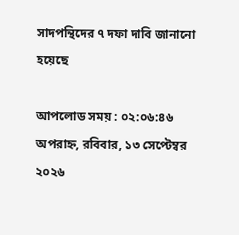সাদপন্থিদের ৭ দফা দাবি জানানো হয়েছে

আপলোড সময় : ০২:০৬:৪৬ অপরাহ্ন, রবিবার, ১৩ সেপ্টেম্বর ২০২৬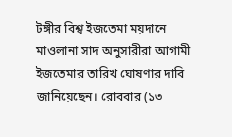টঙ্গীর বিশ্ব ইজতেমা ময়দানে মাওলানা সাদ অনুসারীরা আগামী ইজতেমার তারিখ ঘোষণার দাবি জানিয়েছেন। রোববার (১৩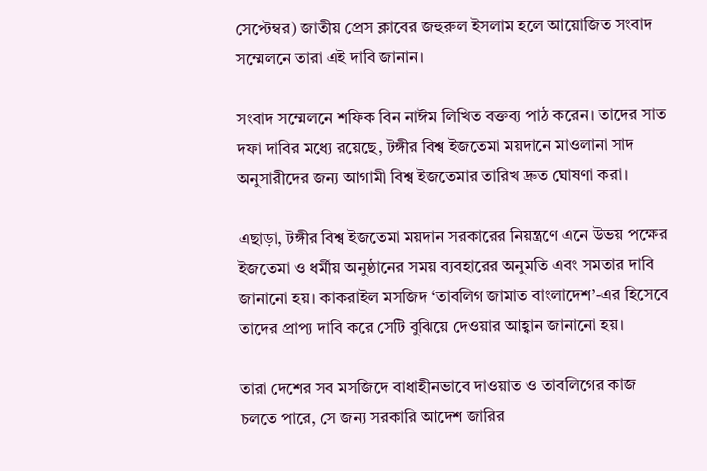সেপ্টেম্বর) জাতীয় প্রেস ক্লাবের জহুরুল ইসলাম হলে আয়োজিত সংবাদ সম্মেলনে তারা এই দাবি জানান।

সংবাদ সম্মেলনে শফিক বিন নাঈম লিখিত বক্তব্য পাঠ করেন। তাদের সাত দফা দাবির মধ্যে রয়েছে, টঙ্গীর বিশ্ব ইজতেমা ময়দানে মাওলানা সাদ অনুসারীদের জন্য আগামী বিশ্ব ইজতেমার তারিখ দ্রুত ঘোষণা করা।

এছাড়া, টঙ্গীর বিশ্ব ইজতেমা ময়দান সরকারের নিয়ন্ত্রণে এনে উভয় পক্ষের ইজতেমা ও ধর্মীয় অনুষ্ঠানের সময় ব্যবহারের অনুমতি এবং সমতার দাবি জানানো হয়। কাকরাইল মসজিদ ‘তাবলিগ জামাত বাংলাদেশ’-এর হিসেবে তাদের প্রাপ্য দাবি করে সেটি বুঝিয়ে দেওয়ার আহ্বান জানানো হয়।

তারা দেশের সব মসজিদে বাধাহীনভাবে দাওয়াত ও তাবলিগের কাজ চলতে পারে, সে জন্য সরকারি আদেশ জারির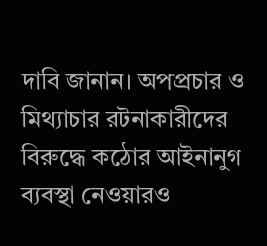দাবি জানান। অপপ্রচার ও মিথ্যাচার রটনাকারীদের বিরুদ্ধে কঠোর আইনানুগ ব্যবস্থা নেওয়ারও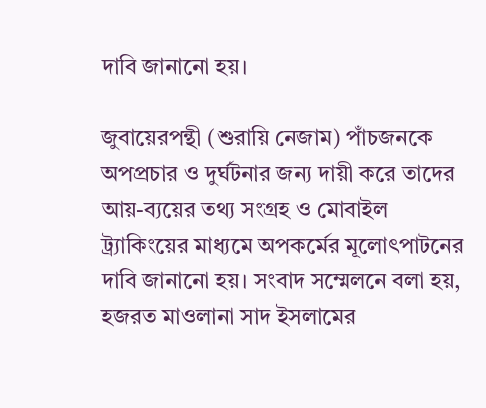দাবি জানানো হয়।

জুবায়েরপন্থী (শুরায়ি নেজাম) পাঁচজনকে অপপ্রচার ও দুর্ঘটনার জন্য দায়ী করে তাদের আয়-ব্যয়ের তথ্য সংগ্রহ ও মোবাইল ট্র্যাকিংয়ের মাধ্যমে অপকর্মের মূলোৎপাটনের দাবি জানানো হয়। সংবাদ সম্মেলনে বলা হয়, হজরত মাওলানা সাদ ইসলামের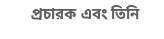প্রচারক এবং তিনি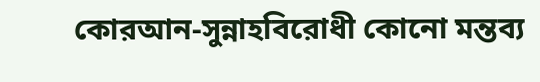কোরআন-সুন্নাহবিরোধী কোনো মন্তব্য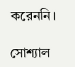করেননি।

সোশ্যাল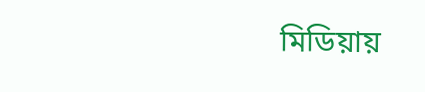মিডিয়ায়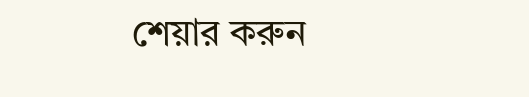শেয়ার করুন